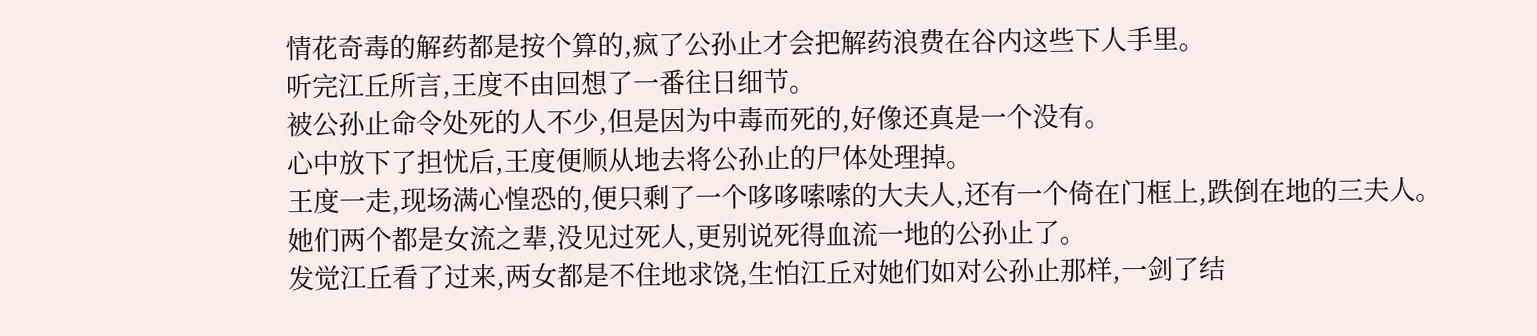情花奇毒的解药都是按个算的,疯了公孙止才会把解药浪费在谷内这些下人手里。
听完江丘所言,王度不由回想了一番往日细节。
被公孙止命令处死的人不少,但是因为中毒而死的,好像还真是一个没有。
心中放下了担忧后,王度便顺从地去将公孙止的尸体处理掉。
王度一走,现场满心惶恐的,便只剩了一个哆哆嗦嗦的大夫人,还有一个倚在门框上,跌倒在地的三夫人。
她们两个都是女流之辈,没见过死人,更别说死得血流一地的公孙止了。
发觉江丘看了过来,两女都是不住地求饶,生怕江丘对她们如对公孙止那样,一剑了结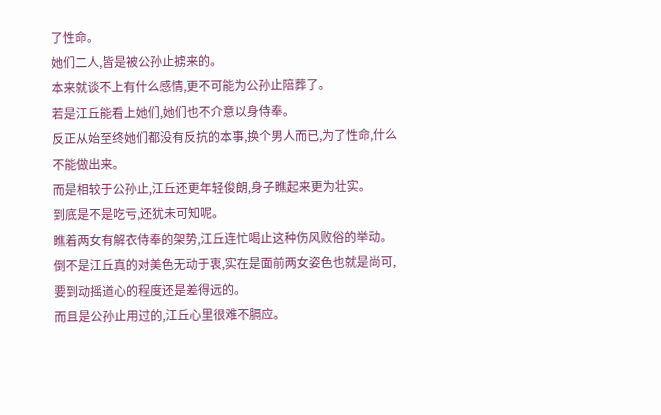了性命。
她们二人,皆是被公孙止掳来的。
本来就谈不上有什么感情,更不可能为公孙止陪葬了。
若是江丘能看上她们,她们也不介意以身侍奉。
反正从始至终她们都没有反抗的本事,换个男人而已,为了性命,什么不能做出来。
而是相较于公孙止,江丘还更年轻俊朗,身子瞧起来更为壮实。
到底是不是吃亏,还犹未可知呢。
瞧着两女有解衣侍奉的架势,江丘连忙喝止这种伤风败俗的举动。
倒不是江丘真的对美色无动于衷,实在是面前两女姿色也就是尚可,要到动摇道心的程度还是差得远的。
而且是公孙止用过的,江丘心里很难不膈应。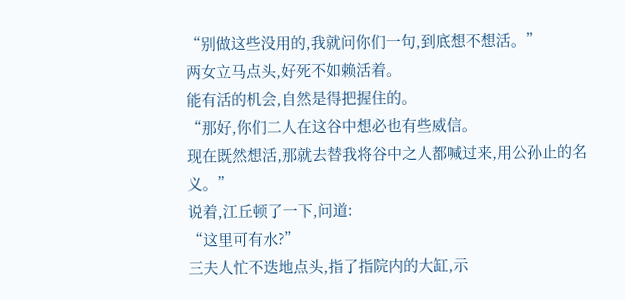“别做这些没用的,我就问你们一句,到底想不想活。”
两女立马点头,好死不如赖活着。
能有活的机会,自然是得把握住的。
“那好,你们二人在这谷中想必也有些威信。
现在既然想活,那就去替我将谷中之人都喊过来,用公孙止的名义。”
说着,江丘顿了一下,问道:
“这里可有水?”
三夫人忙不迭地点头,指了指院内的大缸,示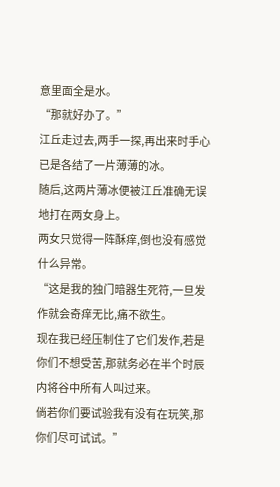意里面全是水。
“那就好办了。”
江丘走过去,两手一探,再出来时手心已是各结了一片薄薄的冰。
随后,这两片薄冰便被江丘准确无误地打在两女身上。
两女只觉得一阵酥痒,倒也没有感觉什么异常。
“这是我的独门暗器生死符,一旦发作就会奇痒无比,痛不欲生。
现在我已经压制住了它们发作,若是你们不想受苦,那就务必在半个时辰内将谷中所有人叫过来。
倘若你们要试验我有没有在玩笑,那你们尽可试试。”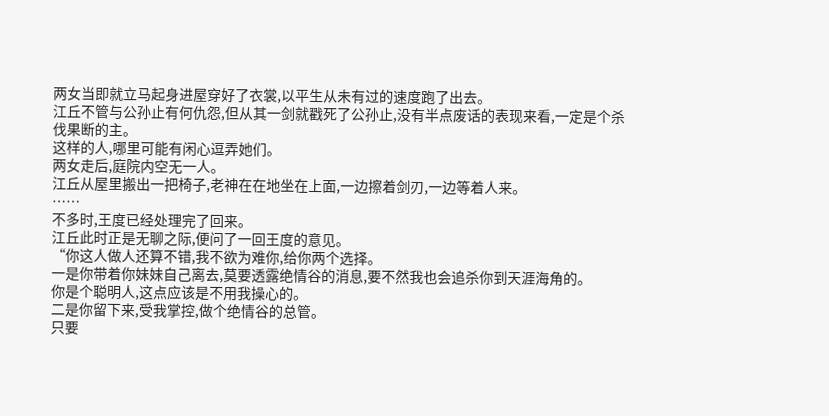两女当即就立马起身进屋穿好了衣裳,以平生从未有过的速度跑了出去。
江丘不管与公孙止有何仇怨,但从其一剑就戳死了公孙止,没有半点废话的表现来看,一定是个杀伐果断的主。
这样的人,哪里可能有闲心逗弄她们。
两女走后,庭院内空无一人。
江丘从屋里搬出一把椅子,老神在在地坐在上面,一边擦着剑刃,一边等着人来。
……
不多时,王度已经处理完了回来。
江丘此时正是无聊之际,便问了一回王度的意见。
“你这人做人还算不错,我不欲为难你,给你两个选择。
一是你带着你妹妹自己离去,莫要透露绝情谷的消息,要不然我也会追杀你到天涯海角的。
你是个聪明人,这点应该是不用我操心的。
二是你留下来,受我掌控,做个绝情谷的总管。
只要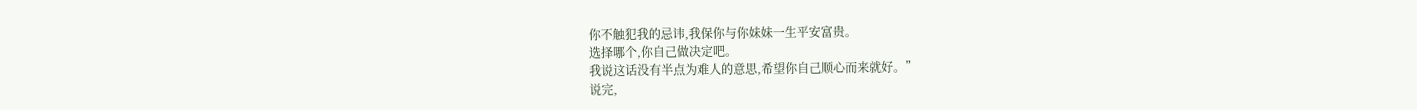你不触犯我的忌讳,我保你与你妹妹一生平安富贵。
选择哪个,你自己做决定吧。
我说这话没有半点为难人的意思,希望你自己顺心而来就好。”
说完,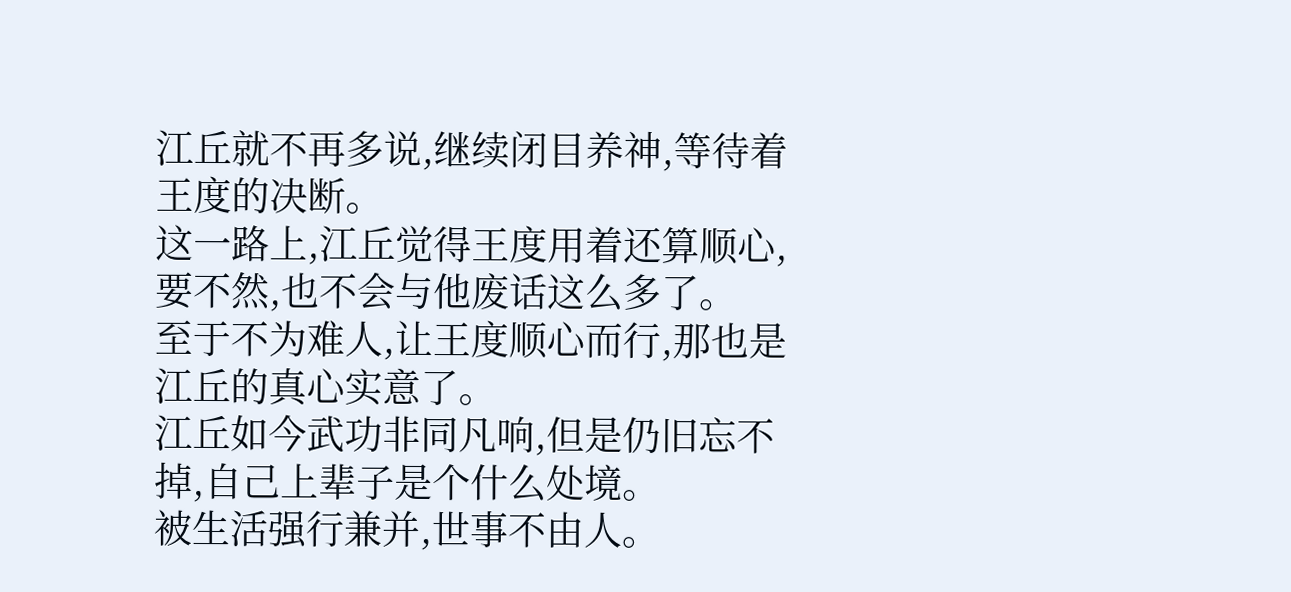江丘就不再多说,继续闭目养神,等待着王度的决断。
这一路上,江丘觉得王度用着还算顺心,要不然,也不会与他废话这么多了。
至于不为难人,让王度顺心而行,那也是江丘的真心实意了。
江丘如今武功非同凡响,但是仍旧忘不掉,自己上辈子是个什么处境。
被生活强行兼并,世事不由人。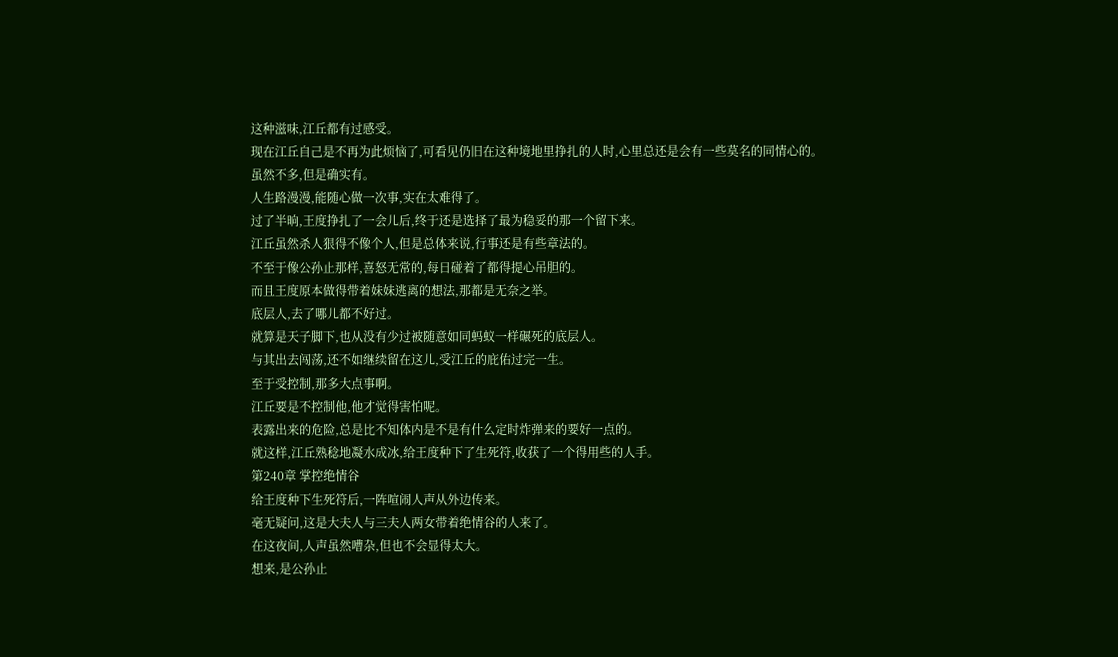这种滋味,江丘都有过感受。
现在江丘自己是不再为此烦恼了,可看见仍旧在这种境地里挣扎的人时,心里总还是会有一些莫名的同情心的。
虽然不多,但是确实有。
人生路漫漫,能随心做一次事,实在太难得了。
过了半晌,王度挣扎了一会儿后,终于还是选择了最为稳妥的那一个留下来。
江丘虽然杀人狠得不像个人,但是总体来说,行事还是有些章法的。
不至于像公孙止那样,喜怒无常的,每日碰着了都得提心吊胆的。
而且王度原本做得带着妹妹逃离的想法,那都是无奈之举。
底层人,去了哪儿都不好过。
就算是天子脚下,也从没有少过被随意如同蚂蚁一样碾死的底层人。
与其出去闯荡,还不如继续留在这儿,受江丘的庇佑过完一生。
至于受控制,那多大点事啊。
江丘要是不控制他,他才觉得害怕呢。
表露出来的危险,总是比不知体内是不是有什么定时炸弹来的要好一点的。
就这样,江丘熟稔地凝水成冰,给王度种下了生死符,收获了一个得用些的人手。
第240章 掌控绝情谷
给王度种下生死符后,一阵喧闹人声从外边传来。
毫无疑问,这是大夫人与三夫人两女带着绝情谷的人来了。
在这夜间,人声虽然嘈杂,但也不会显得太大。
想来,是公孙止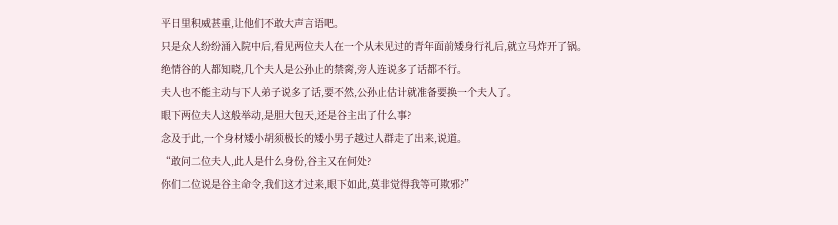平日里积威甚重,让他们不敢大声言语吧。
只是众人纷纷涌入院中后,看见两位夫人在一个从未见过的青年面前矮身行礼后,就立马炸开了锅。
绝情谷的人都知晓,几个夫人是公孙止的禁脔,旁人连说多了话都不行。
夫人也不能主动与下人弟子说多了话,要不然,公孙止估计就准备要换一个夫人了。
眼下两位夫人这般举动,是胆大包天,还是谷主出了什么事?
念及于此,一个身材矮小胡须极长的矮小男子越过人群走了出来,说道。
“敢问二位夫人,此人是什么身份,谷主又在何处?
你们二位说是谷主命令,我们这才过来,眼下如此,莫非觉得我等可欺邪?”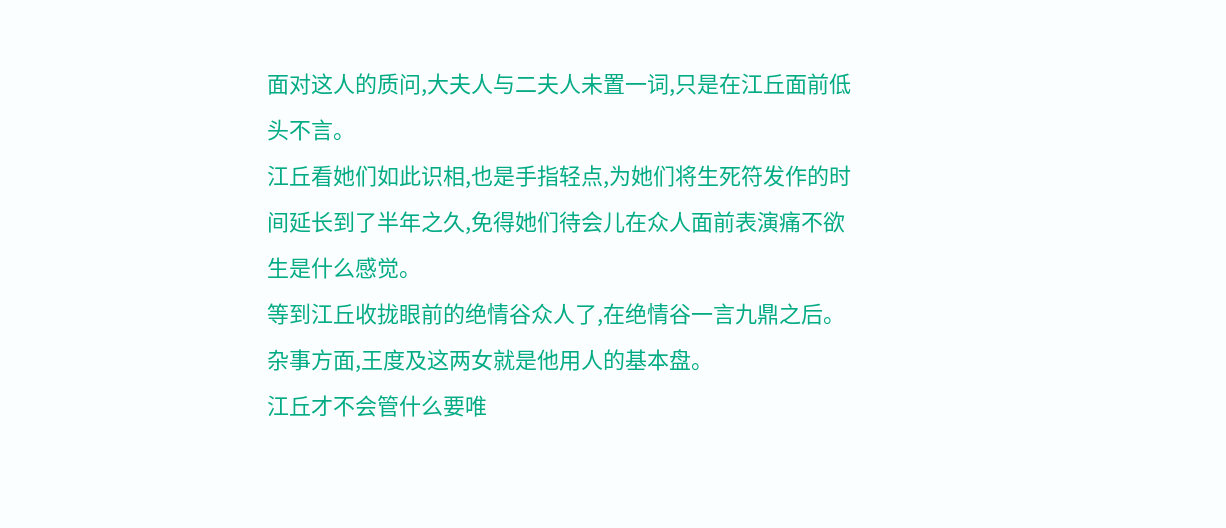面对这人的质问,大夫人与二夫人未置一词,只是在江丘面前低头不言。
江丘看她们如此识相,也是手指轻点,为她们将生死符发作的时间延长到了半年之久,免得她们待会儿在众人面前表演痛不欲生是什么感觉。
等到江丘收拢眼前的绝情谷众人了,在绝情谷一言九鼎之后。
杂事方面,王度及这两女就是他用人的基本盘。
江丘才不会管什么要唯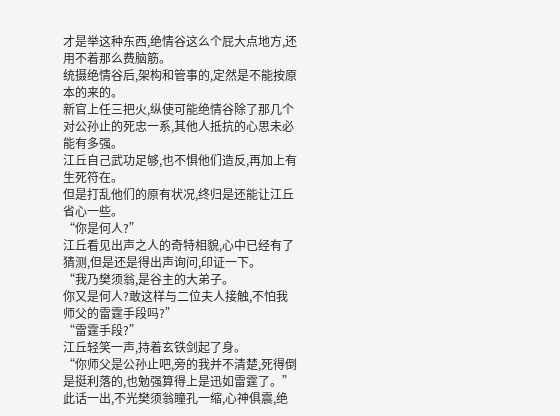才是举这种东西,绝情谷这么个屁大点地方,还用不着那么费脑筋。
统摄绝情谷后,架构和管事的,定然是不能按原本的来的。
新官上任三把火,纵使可能绝情谷除了那几个对公孙止的死忠一系,其他人抵抗的心思未必能有多强。
江丘自己武功足够,也不惧他们造反,再加上有生死符在。
但是打乱他们的原有状况,终归是还能让江丘省心一些。
“你是何人?”
江丘看见出声之人的奇特相貌,心中已经有了猜测,但是还是得出声询问,印证一下。
“我乃樊须翁,是谷主的大弟子。
你又是何人?敢这样与二位夫人接触,不怕我师父的雷霆手段吗?”
“雷霆手段?”
江丘轻笑一声,持着玄铁剑起了身。
“你师父是公孙止吧,旁的我并不清楚,死得倒是挺利落的,也勉强算得上是迅如雷霆了。”
此话一出,不光樊须翁瞳孔一缩,心神俱震,绝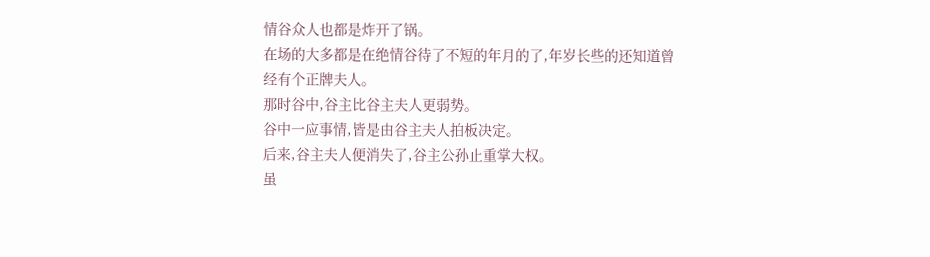情谷众人也都是炸开了锅。
在场的大多都是在绝情谷待了不短的年月的了,年岁长些的还知道曾经有个正牌夫人。
那时谷中,谷主比谷主夫人更弱势。
谷中一应事情,皆是由谷主夫人拍板决定。
后来,谷主夫人便消失了,谷主公孙止重掌大权。
虽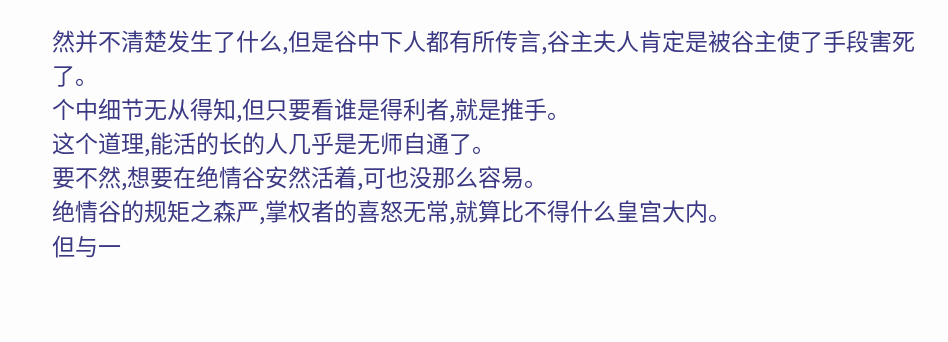然并不清楚发生了什么,但是谷中下人都有所传言,谷主夫人肯定是被谷主使了手段害死了。
个中细节无从得知,但只要看谁是得利者,就是推手。
这个道理,能活的长的人几乎是无师自通了。
要不然,想要在绝情谷安然活着,可也没那么容易。
绝情谷的规矩之森严,掌权者的喜怒无常,就算比不得什么皇宫大内。
但与一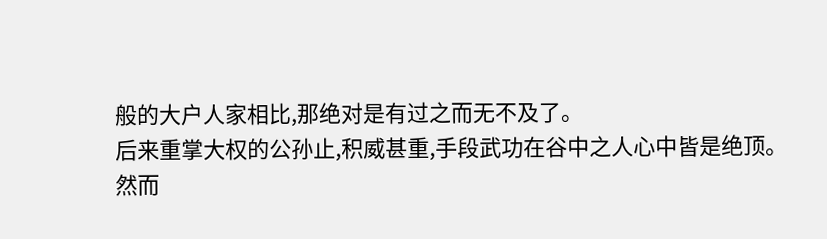般的大户人家相比,那绝对是有过之而无不及了。
后来重掌大权的公孙止,积威甚重,手段武功在谷中之人心中皆是绝顶。
然而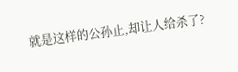就是这样的公孙止,却让人给杀了?